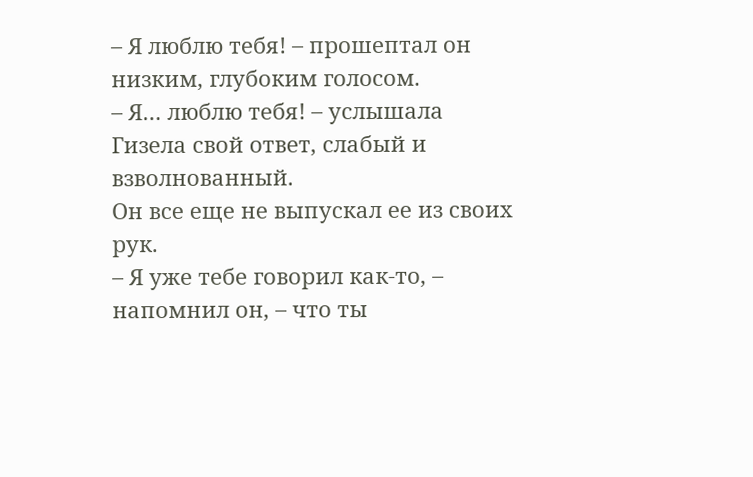– Я люблю тебя! – прошептал он низким, глубоким голосом.
– Я… люблю тебя! – услышала Гизела свой ответ, слабый и взволнованный.
Он все еще не выпускал ее из своих рук.
– Я уже тебе говорил как-то, – напомнил он, – что ты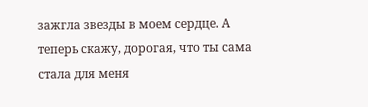зажгла звезды в моем сердце. А теперь скажу, дорогая, что ты сама стала для меня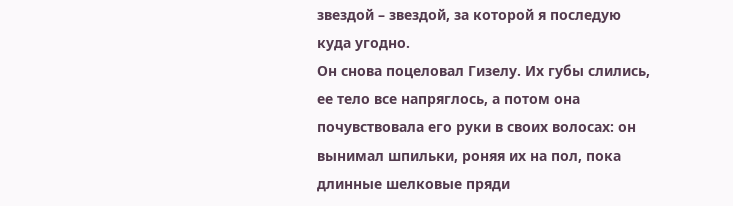звездой – звездой, за которой я последую куда угодно.
Он снова поцеловал Гизелу. Их губы слились, ее тело все напряглось, а потом она почувствовала его руки в своих волосах: он вынимал шпильки, роняя их на пол, пока длинные шелковые пряди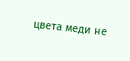цвета меди не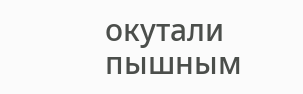окутали пышным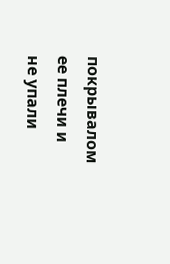покрывалом ее плечи и не упали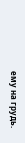ему на грудь.